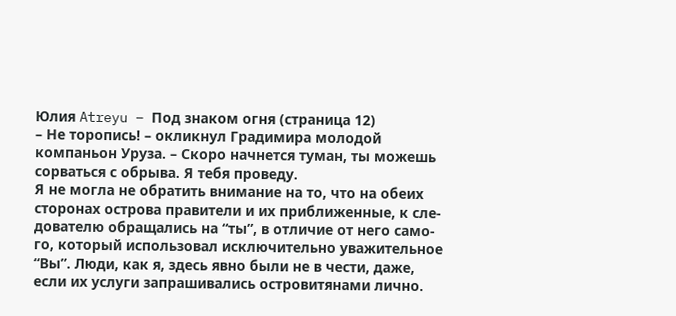Юлия Atreyu – Под знаком огня (страница 12)
– Не торопись! – окликнул Градимира молодой компаньон Уруза. – Скоро начнется туман, ты можешь сорваться с обрыва. Я тебя проведу.
Я не могла не обратить внимание на то, что на обеих сторонах острова правители и их приближенные, к сле- дователю обращались на “ты”, в отличие от него само- го, который использовал исключительно уважительное “Вы”. Люди, как я, здесь явно были не в чести, даже, если их услуги запрашивались островитянами лично.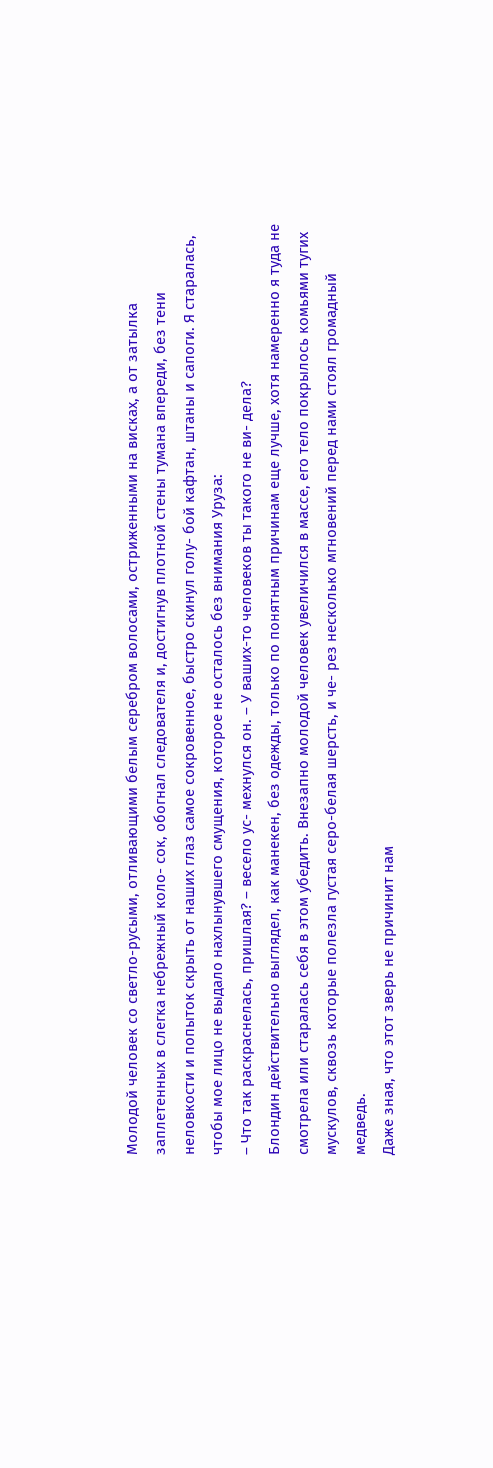Молодой человек со светло-русыми, отливающими белым серебром волосами, остриженными на висках, а от затылка заплетенных в слегка небрежный коло- сок, обогнал следователя и, достигнув плотной стены тумана впереди, без тени неловкости и попыток скрыть от наших глаз самое сокровенное, быстро скинул голу- бой кафтан, штаны и сапоги. Я старалась, чтобы мое лицо не выдало нахлынувшего смущения, которое не осталось без внимания Уруза:
– Что так раскраснелась, пришлая? – весело ус- мехнулся он. – У ваших-то человеков ты такого не ви- дела?
Блондин действительно выглядел, как манекен, без одежды, только по понятным причинам еще лучше, хотя намеренно я туда не смотрела или старалась себя в этом убедить. Внезапно молодой человек увеличился в массе, его тело покрылось комьями тугих мускулов, сквозь которые полезла густая серо-белая шерсть, и че- рез несколько мгновений перед нами стоял громадный медведь.
Даже зная, что этот зверь не причинит нам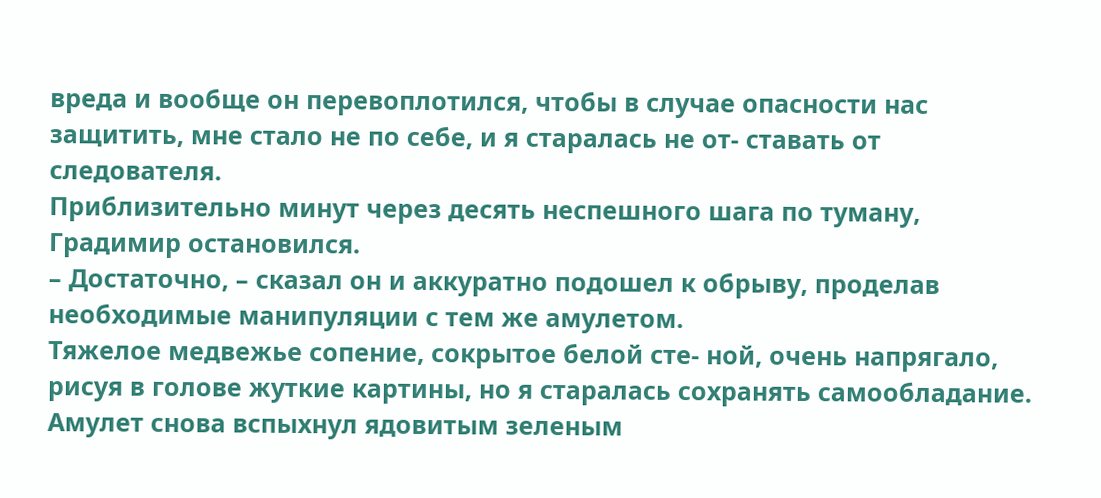вреда и вообще он перевоплотился, чтобы в случае опасности нас защитить, мне стало не по себе, и я старалась не от- ставать от следователя.
Приблизительно минут через десять неспешного шага по туману, Градимир остановился.
– Достаточно, – сказал он и аккуратно подошел к обрыву, проделав необходимые манипуляции с тем же амулетом.
Тяжелое медвежье сопение, сокрытое белой сте- ной, очень напрягало, рисуя в голове жуткие картины, но я старалась сохранять самообладание. Амулет снова вспыхнул ядовитым зеленым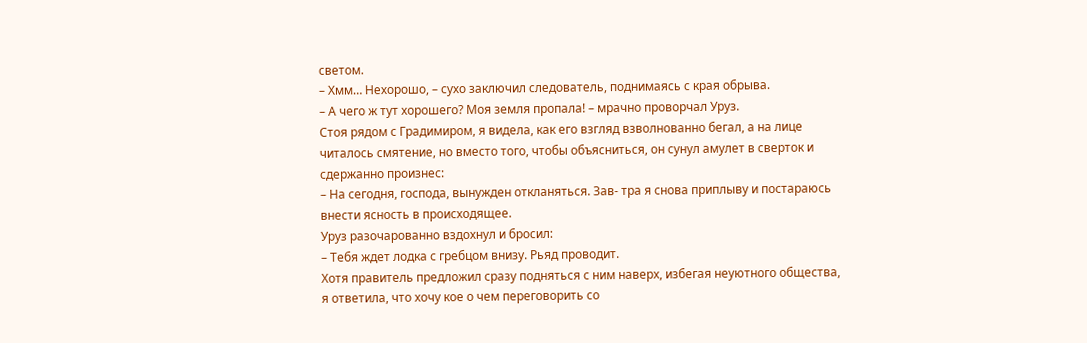светом.
– Хмм… Нехорошо, – сухо заключил следователь, поднимаясь с края обрыва.
– А чего ж тут хорошего? Моя земля пропала! – мрачно проворчал Уруз.
Стоя рядом с Градимиром, я видела, как его взгляд взволнованно бегал, а на лице читалось смятение, но вместо того, чтобы объясниться, он сунул амулет в сверток и сдержанно произнес:
– На сегодня, господа, вынужден откланяться. Зав- тра я снова приплыву и постараюсь внести ясность в происходящее.
Уруз разочарованно вздохнул и бросил:
– Тебя ждет лодка с гребцом внизу. Рьяд проводит.
Хотя правитель предложил сразу подняться с ним наверх, избегая неуютного общества, я ответила, что хочу кое о чем переговорить со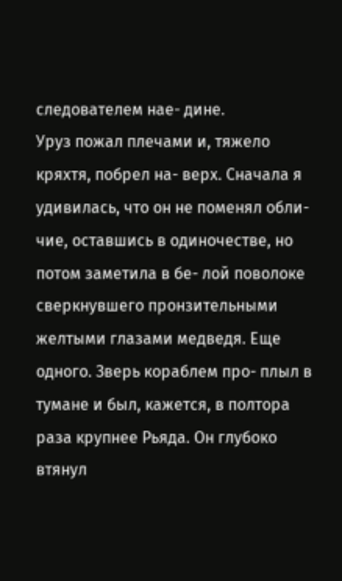следователем нае- дине.
Уруз пожал плечами и, тяжело кряхтя, побрел на- верх. Сначала я удивилась, что он не поменял обли- чие, оставшись в одиночестве, но потом заметила в бе- лой поволоке сверкнувшего пронзительными желтыми глазами медведя. Еще одного. Зверь кораблем про- плыл в тумане и был, кажется, в полтора раза крупнее Рьяда. Он глубоко втянул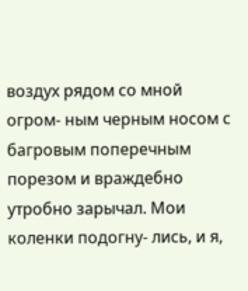воздух рядом со мной огром- ным черным носом с багровым поперечным порезом и враждебно утробно зарычал. Мои коленки подогну- лись, и я,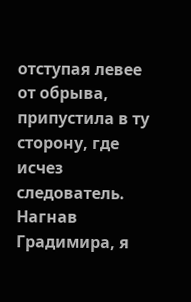отступая левее от обрыва, припустила в ту сторону, где исчез следователь.
Нагнав Градимира, я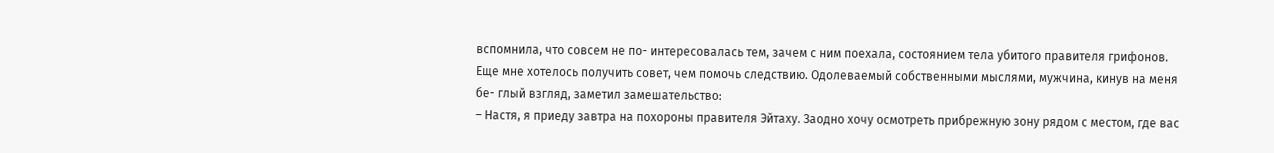вспомнила, что совсем не по- интересовалась тем, зачем с ним поехала, состоянием тела убитого правителя грифонов. Еще мне хотелось получить совет, чем помочь следствию. Одолеваемый собственными мыслями, мужчина, кинув на меня бе- глый взгляд, заметил замешательство:
– Настя, я приеду завтра на похороны правителя Эйтаху. Заодно хочу осмотреть прибрежную зону рядом с местом, где вас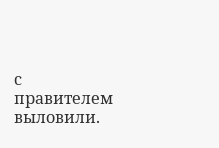с правителем выловили.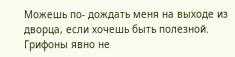Можешь по- дождать меня на выходе из дворца, если хочешь быть полезной. Грифоны явно не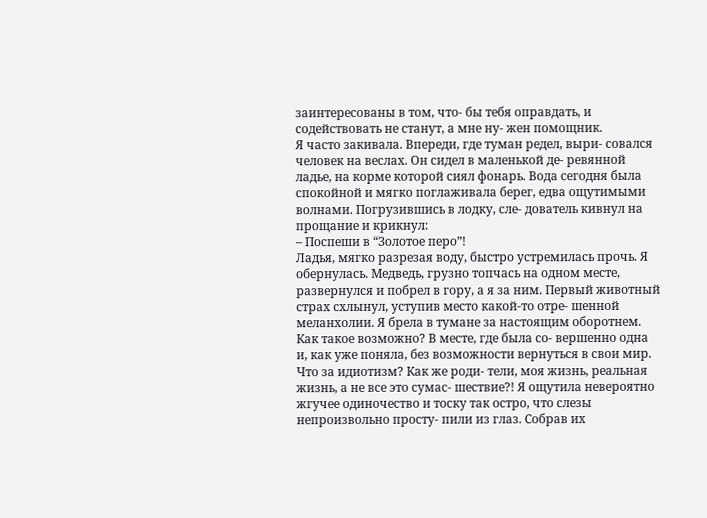заинтересованы в том, что- бы тебя оправдать, и содействовать не станут, а мне ну- жен помощник.
Я часто закивала. Впереди, где туман редел, выри- совался человек на веслах. Он сидел в маленькой де- ревянной ладье, на корме которой сиял фонарь. Вода сегодня была спокойной и мягко поглаживала берег, едва ощутимыми волнами. Погрузившись в лодку, сле- дователь кивнул на прощание и крикнул:
– Поспеши в “Золотое перо”!
Ладья, мягко разрезая воду, быстро устремилась прочь. Я обернулась. Медведь, грузно топчась на одном месте, развернулся и побрел в гору, а я за ним. Первый животный страх схлынул, уступив место какой-то отре- шенной меланхолии. Я брела в тумане за настоящим оборотнем. Как такое возможно? В месте, где была со- вершенно одна и, как уже поняла, без возможности вернуться в свои мир. Что за идиотизм? Как же роди- тели, моя жизнь, реальная жизнь, а не все это сумас- шествие?! Я ощутила невероятно жгучее одиночество и тоску так остро, что слезы непроизвольно просту- пили из глаз. Собрав их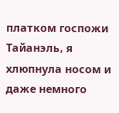платком госпожи Тайанэль, я хлюпнула носом и даже немного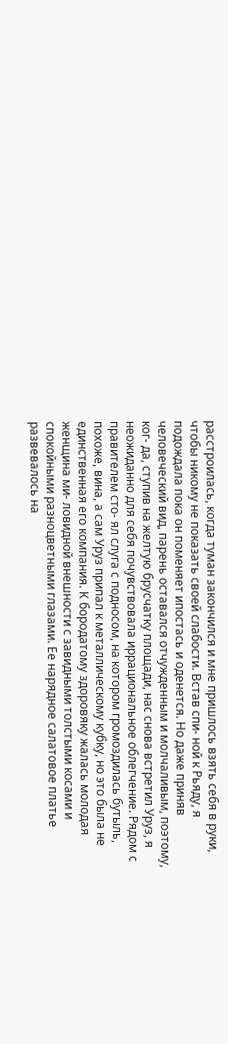расстроилась, когда туман закончился и мне пришлось взять себя в руки,
чтобы никому не показать своей слабости. Встав спи- ной к Рьяду, я подождала пока он поменяет ипостась и оденется. Но даже приняв человеческий вид, парень оставался отчужденным и молчаливым, поэтому, ког- да, ступив на желтую брусчатку площади, нас снова встретил Уруз, я неожиданно для себя почувствовала иррациональное облегчение. Рядом с правителем сто- ял слуга с подносом, на котором громоздилась бутыль, похоже, вина, а сам Уруз припал к металлическому кубку, но это была не единственная его компания. К бородатому здоровяку жалась молодая женщина ми- ловидной внешности с завидными толстыми косами и спокойными разноцветными глазами. Ее нарядное салатовое платье развевалось на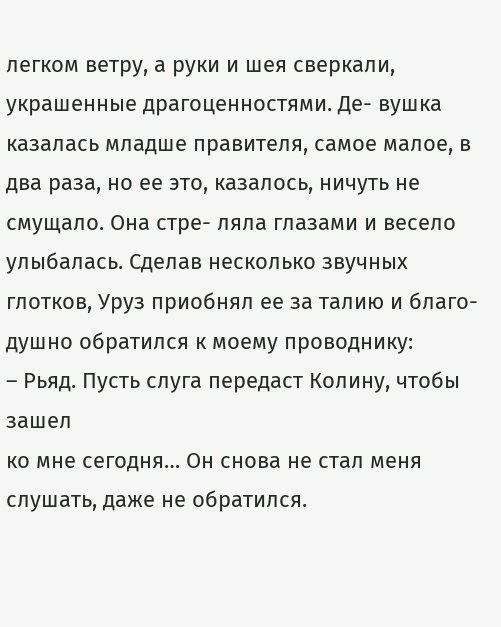легком ветру, а руки и шея сверкали, украшенные драгоценностями. Де- вушка казалась младше правителя, самое малое, в два раза, но ее это, казалось, ничуть не смущало. Она стре- ляла глазами и весело улыбалась. Сделав несколько звучных глотков, Уруз приобнял ее за талию и благо- душно обратился к моему проводнику:
– Рьяд. Пусть слуга передаст Колину, чтобы зашел
ко мне сегодня… Он снова не стал меня слушать, даже не обратился.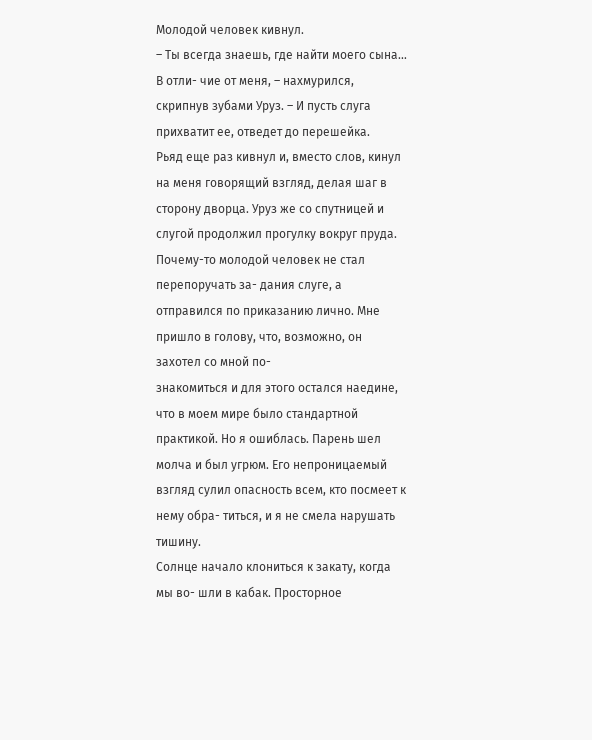Молодой человек кивнул.
– Ты всегда знаешь, где найти моего сына… В отли- чие от меня, – нахмурился, скрипнув зубами Уруз. – И пусть слуга прихватит ее, отведет до перешейка.
Рьяд еще раз кивнул и, вместо слов, кинул на меня говорящий взгляд, делая шаг в сторону дворца. Уруз же со спутницей и слугой продолжил прогулку вокруг пруда.
Почему-то молодой человек не стал перепоручать за- дания слуге, а отправился по приказанию лично. Мне пришло в голову, что, возможно, он захотел со мной по-
знакомиться и для этого остался наедине, что в моем мире было стандартной практикой. Но я ошиблась. Парень шел молча и был угрюм. Его непроницаемый взгляд сулил опасность всем, кто посмеет к нему обра- титься, и я не смела нарушать тишину.
Солнце начало клониться к закату, когда мы во- шли в кабак. Просторное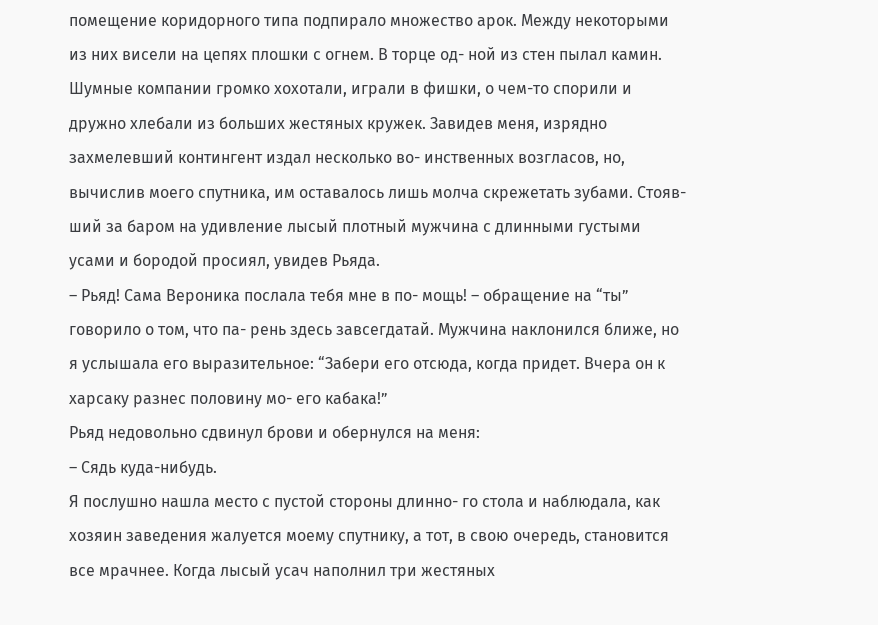помещение коридорного типа подпирало множество арок. Между некоторыми из них висели на цепях плошки с огнем. В торце од- ной из стен пылал камин. Шумные компании громко хохотали, играли в фишки, о чем-то спорили и дружно хлебали из больших жестяных кружек. Завидев меня, изрядно захмелевший контингент издал несколько во- инственных возгласов, но, вычислив моего спутника, им оставалось лишь молча скрежетать зубами. Стояв- ший за баром на удивление лысый плотный мужчина с длинными густыми усами и бородой просиял, увидев Рьяда.
– Рьяд! Сама Вероника послала тебя мне в по- мощь! – обращение на “ты” говорило о том, что па- рень здесь завсегдатай. Мужчина наклонился ближе, но я услышала его выразительное: “Забери его отсюда, когда придет. Вчера он к харсаку разнес половину мо- его кабака!”
Рьяд недовольно сдвинул брови и обернулся на меня:
– Сядь куда-нибудь.
Я послушно нашла место с пустой стороны длинно- го стола и наблюдала, как хозяин заведения жалуется моему спутнику, а тот, в свою очередь, становится все мрачнее. Когда лысый усач наполнил три жестяных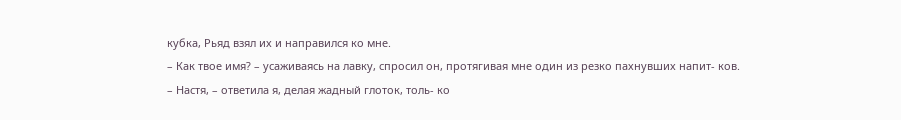кубка, Рьяд взял их и направился ко мне.
– Как твое имя? – усаживаясь на лавку, спросил он, протягивая мне один из резко пахнувших напит- ков.
– Настя, – ответила я, делая жадный глоток, толь- ко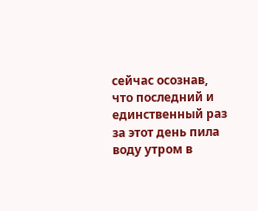сейчас осознав, что последний и единственный раз за этот день пила воду утром в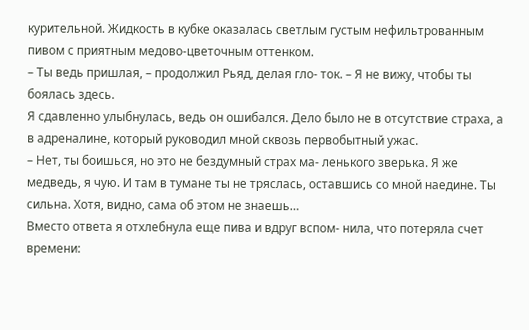курительной. Жидкость в кубке оказалась светлым густым нефильтрованным пивом с приятным медово-цветочным оттенком.
– Ты ведь пришлая, – продолжил Рьяд, делая гло- ток. – Я не вижу, чтобы ты боялась здесь.
Я сдавленно улыбнулась, ведь он ошибался. Дело было не в отсутствие страха, а в адреналине, который руководил мной сквозь первобытный ужас.
– Нет, ты боишься, но это не бездумный страх ма- ленького зверька. Я же медведь, я чую. И там в тумане ты не тряслась, оставшись со мной наедине. Ты сильна. Хотя, видно, сама об этом не знаешь…
Вместо ответа я отхлебнула еще пива и вдруг вспом- нила, что потеряла счет времени: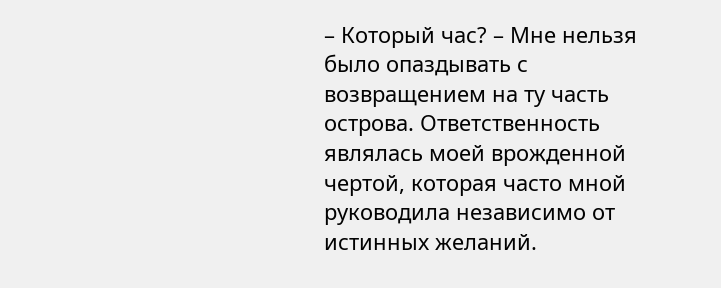– Который час? – Мне нельзя было опаздывать с возвращением на ту часть острова. Ответственность являлась моей врожденной чертой, которая часто мной руководила независимо от истинных желаний.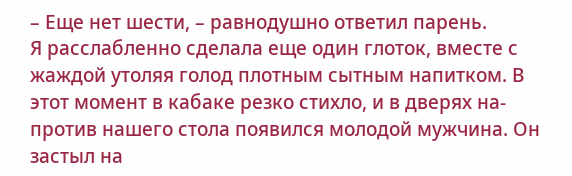– Еще нет шести, – равнодушно ответил парень.
Я расслабленно сделала еще один глоток, вместе с жаждой утоляя голод плотным сытным напитком. В этот момент в кабаке резко стихло, и в дверях на- против нашего стола появился молодой мужчина. Он застыл на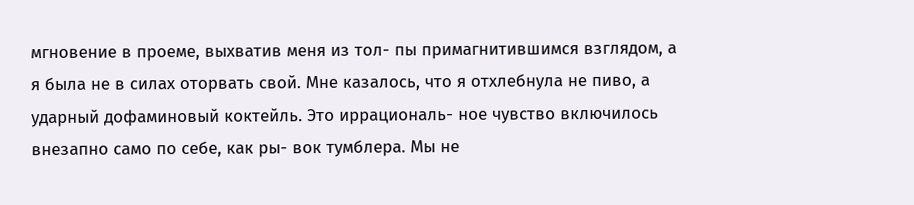мгновение в проеме, выхватив меня из тол- пы примагнитившимся взглядом, а я была не в силах оторвать свой. Мне казалось, что я отхлебнула не пиво, а ударный дофаминовый коктейль. Это иррациональ- ное чувство включилось внезапно само по себе, как ры- вок тумблера. Мы не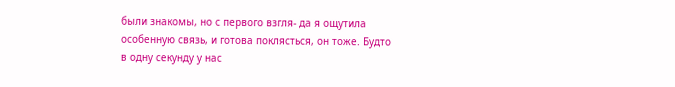были знакомы, но с первого взгля- да я ощутила особенную связь, и готова поклясться, он тоже. Будто в одну секунду у нас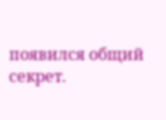появился общий секрет.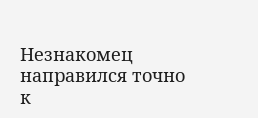Незнакомец направился точно к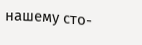нашему сто-